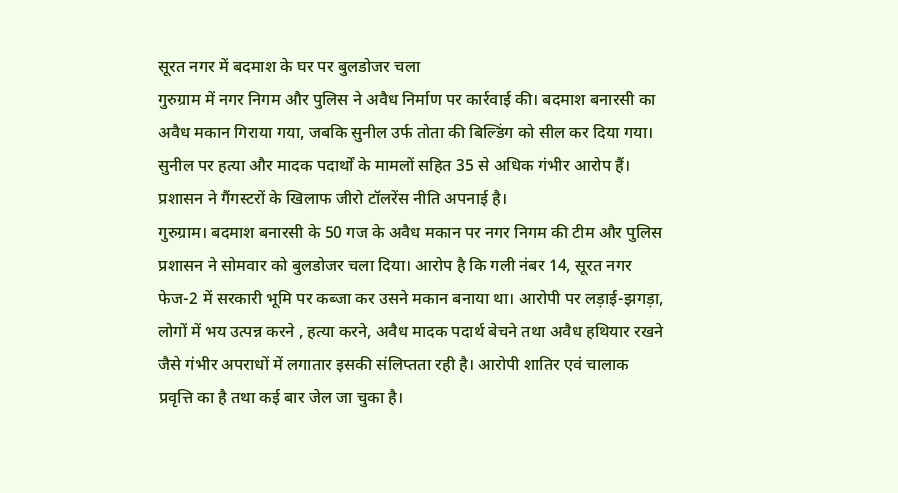सूरत नगर में बदमाश के घर पर बुलडोजर चला
गुरुग्राम में नगर निगम और पुलिस ने अवैध निर्माण पर कार्रवाई की। बदमाश बनारसी का अवैध मकान गिराया गया, जबकि सुनील उर्फ तोता की बिल्डिंग को सील कर दिया गया। सुनील पर हत्या और मादक पदार्थों के मामलों सहित 35 से अधिक गंभीर आरोप हैं। प्रशासन ने गैंगस्टरों के खिलाफ जीरो टॉलरेंस नीति अपनाई है।
गुरुग्राम। बदमाश बनारसी के 50 गज के अवैध मकान पर नगर निगम की टीम और पुलिस प्रशासन ने सोमवार को बुलडोजर चला दिया। आरोप है कि गली नंबर 14, सूरत नगर फेज-2 में सरकारी भूमि पर कब्जा कर उसने मकान बनाया था। आरोपी पर लड़ाई-झगड़ा, लोगों में भय उत्पन्न करने , हत्या करने, अवैध मादक पदार्थ बेचने तथा अवैध हथियार रखने जैसे गंभीर अपराधों में लगातार इसकी संलिप्तता रही है। आरोपी शातिर एवं चालाक प्रवृत्ति का है तथा कई बार जेल जा चुका है।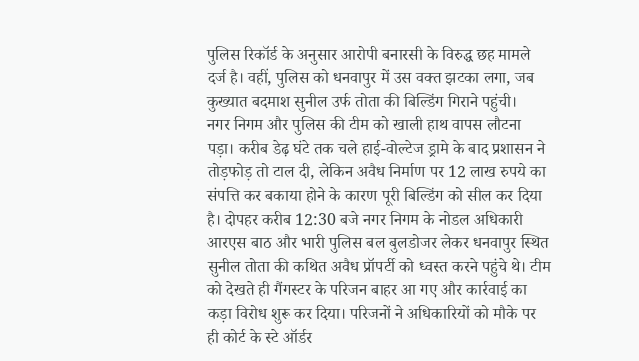पुलिस रिकॉर्ड के अनुसार आरोपी बनारसी के विरुद्ध छह मामले दर्ज है। वहीं, पुलिस को धनवापुर में उस वक्त झटका लगा, जब कुख्यात बदमाश सुनील उर्फ तोता की बिल्डिंग गिराने पहुंची।
नगर निगम और पुलिस की टीम को खाली हाथ वापस लौटना पड़ा। करीब डेढ़ घंटे तक चले हाई-वोल्टेज ड्रामे के बाद प्रशासन ने तोड़फोड़ तो टाल दी, लेकिन अवैध निर्माण पर 12 लाख रुपये का संपत्ति कर बकाया होने के कारण पूरी बिल्डिंग को सील कर दिया है। दोपहर करीब 12:30 बजे नगर निगम के नोडल अधिकारी आरएस बाठ और भारी पुलिस बल बुलडोजर लेकर धनवापुर स्थित सुनील तोता की कथित अवैध प्रॉपर्टी को ध्वस्त करने पहुंचे थे। टीम को देखते ही गैंगस्टर के परिजन बाहर आ गए और कार्रवाई का कड़ा विरोध शुरू कर दिया। परिजनों ने अधिकारियों को मौके पर ही कोर्ट के स्टे ऑर्डर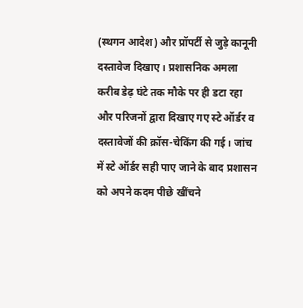(स्थगन आदेश) और प्रॉपर्टी से जुड़े कानूनी दस्तावेज दिखाए। प्रशासनिक अमला करीब डेढ़ घंटे तक मौके पर ही डटा रहा और परिजनों द्वारा दिखाए गए स्टे ऑर्डर व दस्तावेजों की क्रॉस-चेकिंग की गई। जांच में स्टे ऑर्डर सही पाए जाने के बाद प्रशासन को अपने कदम पीछे खींचने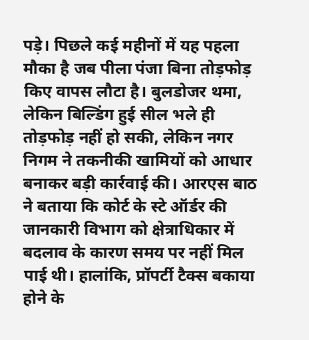पड़े। पिछले कई महीनों में यह पहला मौका है जब पीला पंजा बिना तोड़फोड़ किए वापस लौटा है। बुलडोजर थमा, लेकिन बिल्डिंग हुई सील भले ही तोड़फोड़ नहीं हो सकी, लेकिन नगर निगम ने तकनीकी खामियों को आधार बनाकर बड़ी कार्रवाई की। आरएस बाठ ने बताया कि कोर्ट के स्टे ऑर्डर की जानकारी विभाग को क्षेत्राधिकार में बदलाव के कारण समय पर नहीं मिल पाई थी। हालांकि, प्रॉपर्टी टैक्स बकाया होने के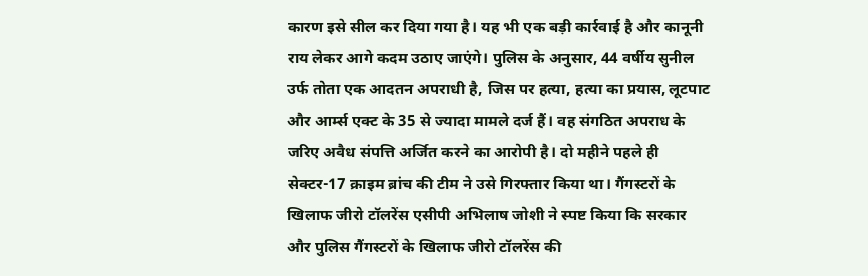कारण इसे सील कर दिया गया है। यह भी एक बड़ी कार्रवाई है और कानूनी राय लेकर आगे कदम उठाए जाएंगे। पुलिस के अनुसार, 44 वर्षीय सुनील उर्फ तोता एक आदतन अपराधी है, जिस पर हत्या, हत्या का प्रयास, लूटपाट और आर्म्स एक्ट के 35 से ज्यादा मामले दर्ज हैं। वह संगठित अपराध के जरिए अवैध संपत्ति अर्जित करने का आरोपी है। दो महीने पहले ही सेक्टर-17 क्राइम ब्रांच की टीम ने उसे गिरफ्तार किया था। गैंगस्टरों के खिलाफ जीरो टॉलरेंस एसीपी अभिलाष जोशी ने स्पष्ट किया कि सरकार और पुलिस गैंगस्टरों के खिलाफ जीरो टॉलरेंस की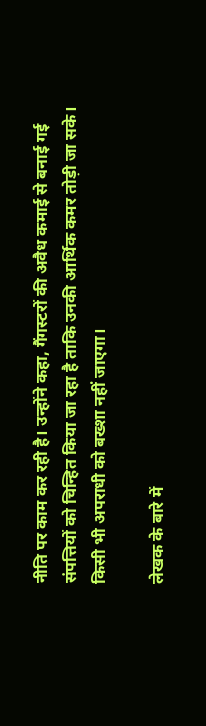नीति पर काम कर रही है। उन्होंने कहा, गैंगस्टरों की अवैध कमाई से बनाई गई संपत्तियों को चिन्हित किया जा रहा है ताकि उनकी आर्थिक कमर तोड़ी जा सके। किसी भी अपराधी को बख्शा नहीं जाएगा।

लेखक के बारे में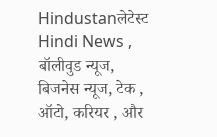Hindustanलेटेस्ट Hindi News , बॉलीवुड न्यूज, बिजनेस न्यूज, टेक , ऑटो, करियर , और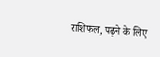राशिफल, पढ़ने के लिए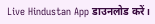Live Hindustan App डाउनलोड करें।